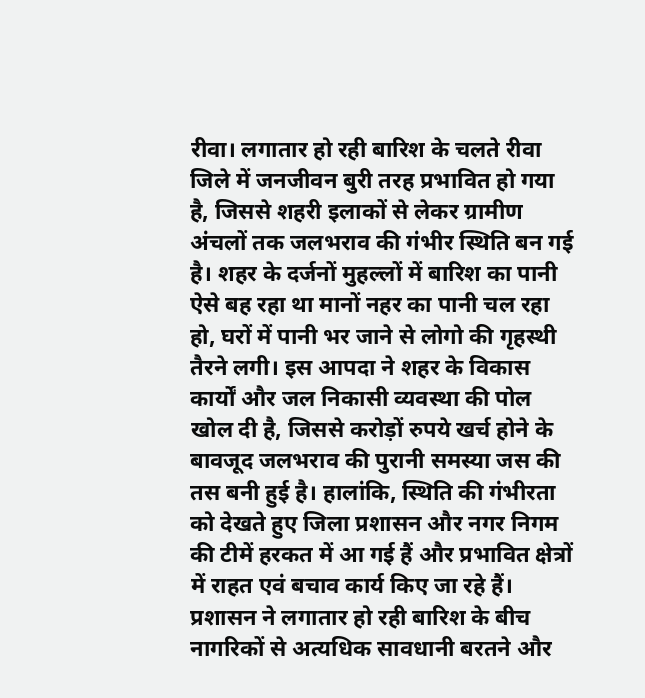रीवा। लगातार हो रही बारिश के चलते रीवा जिले में जनजीवन बुरी तरह प्रभावित हो गया है, जिससे शहरी इलाकों से लेकर ग्रामीण अंचलों तक जलभराव की गंभीर स्थिति बन गई है। शहर के दर्जनों मुहल्लों में बारिश का पानी ऐसे बह रहा था मानों नहर का पानी चल रहा हो, घरों में पानी भर जाने से लोगो की गृहस्थी तैरने लगी। इस आपदा ने शहर के विकास कार्यों और जल निकासी व्यवस्था की पोल खोल दी है, जिससे करोड़ों रुपये खर्च होने के बावजूद जलभराव की पुरानी समस्या जस की तस बनी हुई है। हालांकि, स्थिति की गंभीरता को देखते हुए जिला प्रशासन और नगर निगम की टीमें हरकत में आ गई हैं और प्रभावित क्षेत्रों में राहत एवं बचाव कार्य किए जा रहे हैं। प्रशासन ने लगातार हो रही बारिश के बीच नागरिकों से अत्यधिक सावधानी बरतने और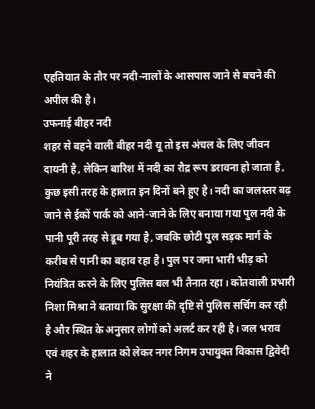एहतियात के तौर पर नदी-नालों के आसपास जाने से बचने की अपील की है।
उफनाई बीहर नदी
शहर से बहने वाली बीहर नदी यू तो इस अंचल के लिए जीवन दायनी है, लेकिन बारिश में नदी का रौद्र रूप डरावना हो जाता है, कुछ इसी तरह के हालात इन दिनों बने हुए है। नदी का जलस्तर बढ़ जाने से ईकों पार्क को आने-जाने के लिए बनाया गया पुल नदी के पानी पूरी तरह से डूब गया है, जबकि छोटी पुल सड़क मार्ग के करीब से पानी का बहाव रहा है। पुल पर जमा भारी भीड़ को नियंत्रित करने के लिए पुलिस बल भी तैनात रहा। कोतवाली प्रभारी निशा मिश्रा ने बताया कि सुरक्षा की दृष्टि से पुलिस सर्चिग कर रही है और स्थित के अनुसार लोगों को अलर्ट कर रही है। जल भराव एवं शहर के हालात को लेकर नगर निगम उपायुक्त विकास द्विवेदी ने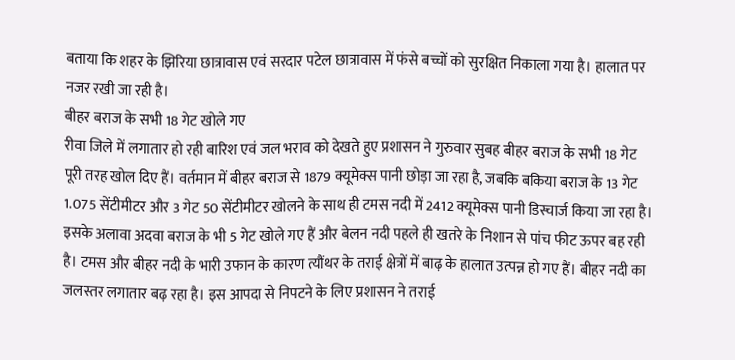बताया कि शहर के झिरिया छात्रावास एवं सरदार पटेल छात्रावास में फंसे बच्चों को सुरक्षित निकाला गया है। हालात पर नजर रखी जा रही है।
बीहर बराज के सभी 18 गेट खोले गए
रीवा जिले में लगातार हो रही बारिश एवं जल भराव को देखते हुए प्रशासन ने गुरुवार सुबह बीहर बराज के सभी 18 गेट पूरी तरह खोल दिए हैं। वर्तमान में बीहर बराज से 1879 क्यूमेक्स पानी छोड़ा जा रहा है, जबकि बकिया बराज के 13 गेट 1.075 सेंटीमीटर और 3 गेट 50 सेंटीमीटर खोलने के साथ ही टमस नदी में 2412 क्यूमेक्स पानी डिस्चार्ज किया जा रहा है। इसके अलावा अदवा बराज के भी 5 गेट खोले गए हैं और बेलन नदी पहले ही खतरे के निशान से पांच फीट ऊपर बह रही है। टमस और बीहर नदी के भारी उफान के कारण त्यौंथर के तराई क्षेत्रों में बाढ़ के हालात उत्पन्न हो गए हैं। बीहर नदी का जलस्तर लगातार बढ़ रहा है। इस आपदा से निपटने के लिए प्रशासन ने तराई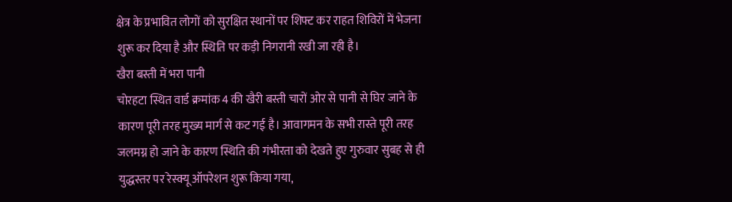क्षेत्र के प्रभावित लोगों को सुरक्षित स्थानों पर शिफ्ट कर राहत शिविरों में भेजना शुरू कर दिया है और स्थिति पर कड़ी निगरानी रखी जा रही है।
खैरा बस्ती में भरा पानी
चोरहटा स्थित वार्ड क्रमांक 4 की खैरी बस्ती चारों ओर से पानी से घिर जाने के कारण पूरी तरह मुख्य मार्ग से कट गई है। आवागमन के सभी रास्ते पूरी तरह जलमग्न हो जाने के कारण स्थिति की गंभीरता को देखते हुए गुरुवार सुबह से ही युद्धस्तर पर रेस्क्यू ऑपरेशन शुरू किया गया,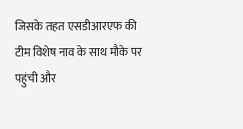जिसके तहत एसडीआरएफ की टीम विशेष नाव के साथ मौके पर पहुंची और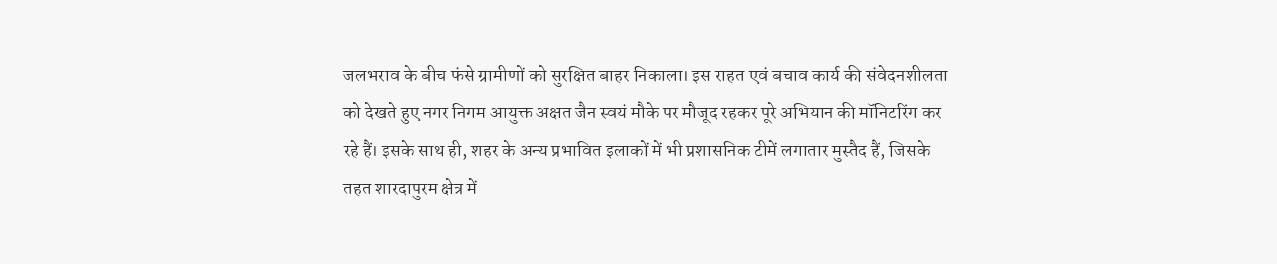जलभराव के बीच फंसे ग्रामीणों को सुरक्षित बाहर निकाला। इस राहत एवं बचाव कार्य की संवेदनशीलता को देखते हुए नगर निगम आयुक्त अक्षत जैन स्वयं मौके पर मौजूद रहकर पूरे अभियान की मॉनिटरिंग कर रहे हैं। इसके साथ ही, शहर के अन्य प्रभावित इलाकों में भी प्रशासनिक टीमें लगातार मुस्तैद हैं, जिसके तहत शारदापुरम क्षेत्र में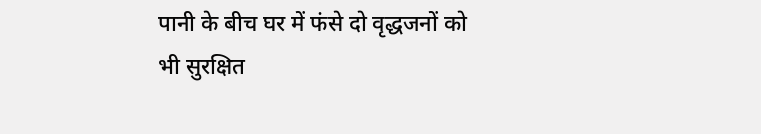पानी के बीच घर में फंसे दो वृद्धजनों को भी सुरक्षित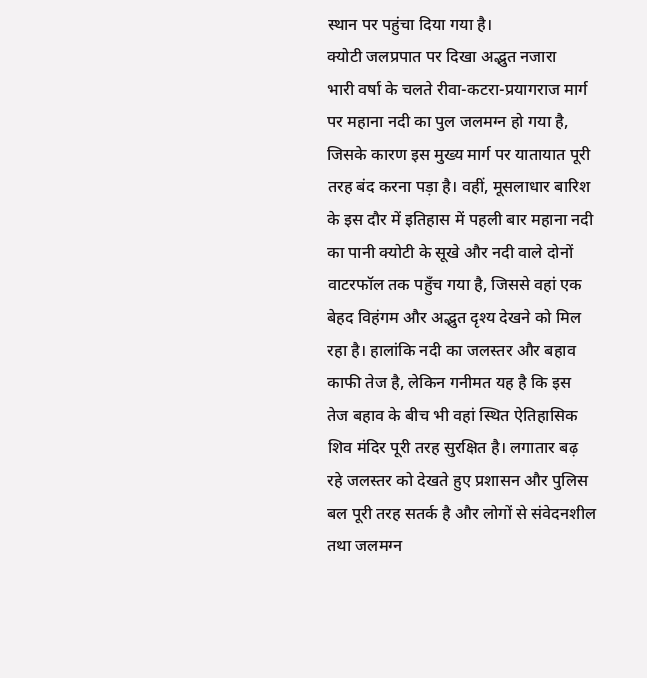स्थान पर पहुंचा दिया गया है।
क्योटी जलप्रपात पर दिखा अद्भुत नजारा
भारी वर्षा के चलते रीवा-कटरा-प्रयागराज मार्ग पर महाना नदी का पुल जलमग्न हो गया है, जिसके कारण इस मुख्य मार्ग पर यातायात पूरी तरह बंद करना पड़ा है। वहीं, मूसलाधार बारिश के इस दौर में इतिहास में पहली बार महाना नदी का पानी क्योटी के सूखे और नदी वाले दोनों वाटरफॉल तक पहुँच गया है, जिससे वहां एक बेहद विहंगम और अद्भुत दृश्य देखने को मिल रहा है। हालांकि नदी का जलस्तर और बहाव काफी तेज है, लेकिन गनीमत यह है कि इस तेज बहाव के बीच भी वहां स्थित ऐतिहासिक शिव मंदिर पूरी तरह सुरक्षित है। लगातार बढ़ रहे जलस्तर को देखते हुए प्रशासन और पुलिस बल पूरी तरह सतर्क है और लोगों से संवेदनशील तथा जलमग्न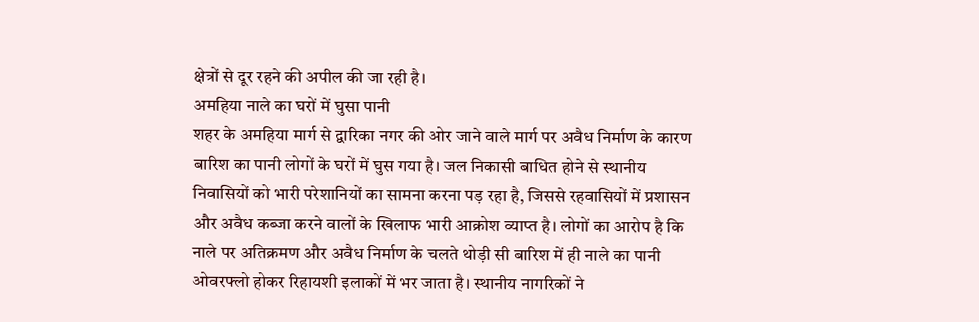क्षेत्रों से दूर रहने की अपील की जा रही है।
अमहिया नाले का घरों में घुसा पानी
शहर के अमहिया मार्ग से द्वारिका नगर की ओर जाने वाले मार्ग पर अवैध निर्माण के कारण बारिश का पानी लोगों के घरों में घुस गया है। जल निकासी बाधित होने से स्थानीय निवासियों को भारी परेशानियों का सामना करना पड़ रहा है, जिससे रहवासियों में प्रशासन और अवैध कब्जा करने वालों के खिलाफ भारी आक्रोश व्याप्त है। लोगों का आरोप है कि नाले पर अतिक्रमण और अवैध निर्माण के चलते थोड़ी सी बारिश में ही नाले का पानी ओवरफ्लो होकर रिहायशी इलाकों में भर जाता है। स्थानीय नागरिकों ने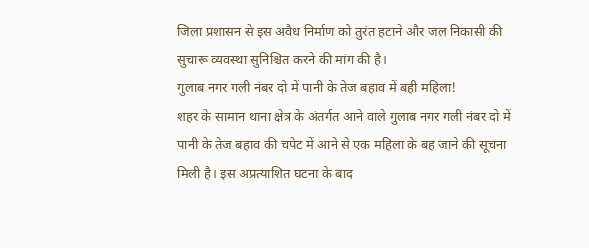जिला प्रशासन से इस अवैध निर्माण को तुरंत हटाने और जल निकासी की सुचारू व्यवस्था सुनिश्चित करने की मांग की है।
गुलाब नगर गली नंबर दो में पानी के तेज बहाव में बही महिला!
शहर के सामान थाना क्षेत्र के अंतर्गत आने वाले गुलाब नगर गली नंबर दो में पानी के तेज बहाव की चपेट में आने से एक महिला के बह जाने की सूचना मिली है। इस अप्रत्याशित घटना के बाद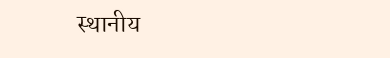स्थानीय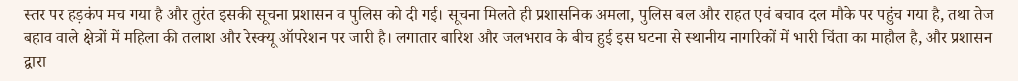स्तर पर हड़कंप मच गया है और तुरंत इसकी सूचना प्रशासन व पुलिस को दी गई। सूचना मिलते ही प्रशासनिक अमला, पुलिस बल और राहत एवं बचाव दल मौके पर पहुंच गया है, तथा तेज बहाव वाले क्षेत्रों में महिला की तलाश और रेस्क्यू ऑपरेशन पर जारी है। लगातार बारिश और जलभराव के बीच हुई इस घटना से स्थानीय नागरिकों में भारी चिंता का माहौल है, और प्रशासन द्वारा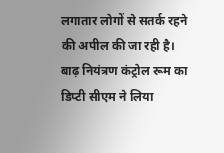लगातार लोगों से सतर्क रहने की अपील की जा रही है।
बाढ़ नियंत्रण कंट्रोल रूम का डिप्टी सीएम ने लिया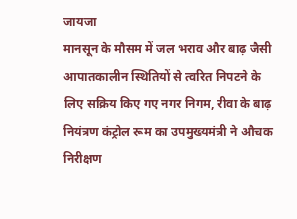जायजा
मानसून के मौसम में जल भराव और बाढ़ जैसी आपातकालीन स्थितियों से त्वरित निपटने के लिए सक्रिय किए गए नगर निगम, रीवा के बाढ़ नियंत्रण कंट्रोल रूम का उपमुख्यमंत्री ने औचक निरीक्षण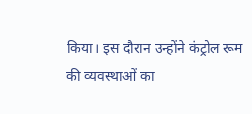किया। इस दौरान उन्होंने कंट्रोल रूम की व्यवस्थाओं का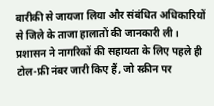बारीकी से जायजा लिया और संबंधित अधिकारियों से जिले के ताजा हालातों की जानकारी ली। प्रशासन ने नागरिकों की सहायता के लिए पहले ही टोल-फ्री नंबर जारी किए हैं, जो स्क्रीन पर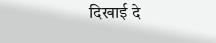दिखाई दे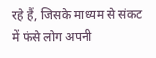रहे हैं, जिसके माध्यम से संकट में फंसे लोग अपनी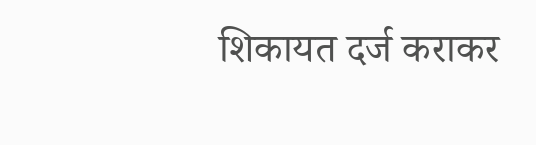शिकायत दर्ज कराकर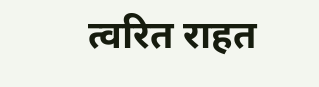त्वरित राहत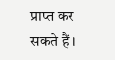प्राप्त कर सकते हैं।